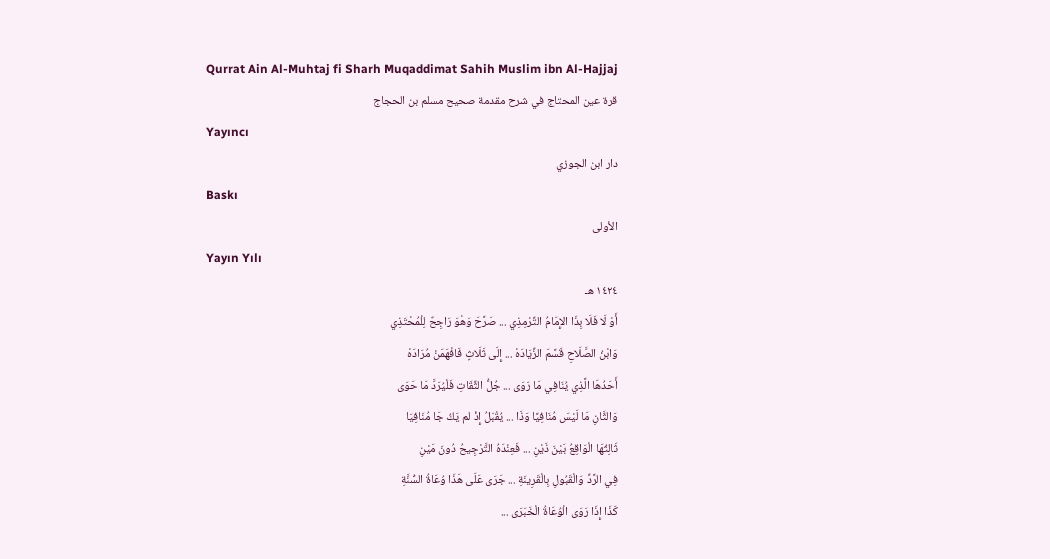Qurrat Ain Al-Muhtaj fi Sharh Muqaddimat Sahih Muslim ibn Al-Hajjaj
قرة عين المحتاج في شرح مقدمة صحيح مسلم بن الحجاج
Yayıncı
دار ابن الجوزي
Baskı
الأولى
Yayın Yılı
١٤٢٤ هـ
أَوْ لَا فَلَا بِذَا الإِمَامُ التِّرْمِذِي ... صَرَّحَ وَهْوَ رَاجِحٌ لِلْمُحْتَذِي
وَابْنُ الصَّلَاحِ قَسَّمَ الزِّيَادَهْ ... إِلَى ثَلَاثٍ فَافْهَمَنْ مُرَادَهْ
أَحَدُهَا الَّذِي يُنَافِي مَا رَوَى ... جُلُّ الثِّقَاتِ فَلْيُرَدَّ مَا حَوَى
وَالثَّانِ مَا لَيْسَ مُنَافِيًا وَذَا ... يُقْبَلُ إِذْ لم يَكُ جَا مُنَافِيَا
ثَالِثُهَا الْوَاقِعُ بَيْنَ ذَيْنِ ... فَعِنْدَهُ التَّرْجِيحُ دُونَ مَيْنِ
فِي الرَّدِّ وَالْقَبُولِ بِالْقَرِينَةِ ... جَرَى عَلَى هَذَا وُعَاةُ السُّنَّةِ
كَذَا إِذَا رَوَى الْوُعَاةُ الْخَبَرَى ...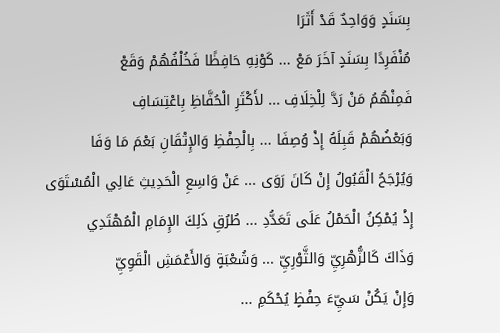بِسَنَدٍ وَوَاحِدٌ قَدْ أَثَرَا
مُنْفَرِدًا بِسَنَدٍ آخَرَ مَعْ ... كَوْنِهِ حَافِظًا فَخُلْفُهُمْ وَقَعْ
فَمِنْهُمُ مَنْ رَدَّ لِلْخِلَافِ ... لأَكْثَرِ الْحُفَّاظِ بِاعْتِسَافِ
وَبَعْضُهُمْ قَبِلَهُ إِذْ وُصِفَا ... بِالْحِفْظِ وَالإِتْقَانِ بَعْمَ مَا وَفَا
وَيُرْجَحُ الْقَبُولُ إِنْ كَانَ رَوَى ... عَنْ وَاسِعِ الْحَدِيثِ عَالِي الْمُسْتَوَى
إِذْ يُمْكِنُ الْحَمْلُ عَلَى تَعَدُّدِ ... طُرُقِ ذَلِكَ الإِمَامِ الْمُهْتَدِي
وَذَاكَ كَالزُّهْرِيِّ وَالثَّوْرِيِّ ... وَشُعْبَةٍ وَالأَعْمَشِ الْقَوِيِّ
وَإِنْ يَكُنْ سَيِّءَ حِفْظٍ يُحْكَمِ ...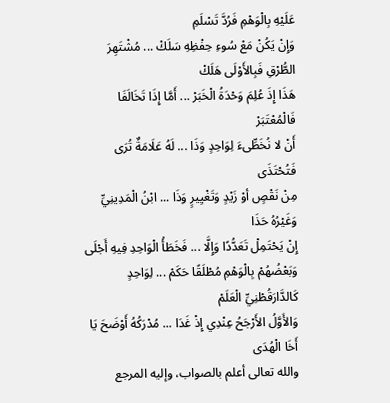عَلَيْهِ بِالْوَهْمِ فَرُدَّ تَسْلَمِ
وَإِنْ يَكُنْ مَعْ سُوءِ حِفْظِهِ سَلَكْ ... مُشْتَهِرَ الطُّرْقِ فَبِالأَوْلَى هَلَكْ
هَذَا إِذَ عُلِمَ وَحْدَةُ الْخَبَرْ ... أَمَّا إِذَا تَخَالَفَا فَالْمُعْتَبَرْ
أَنْ لا نُخَطِّىءَ لِوَاحِدٍ وَذَا ... لَهُ عَلَامَةٌ تُرَى فَتُحْتَذَى
مِنْ نَقْصٍ أوْ زَيْدٍ وَتَغْيِيرٍ وَذَا ... ابْنُ الْمَدِينِيِّ وَغَيْرُهُ حَذَا
إِنْ يَحْتَمِلْ تَعَدُّدًا وَإِلَّا ... فَخَطَأُ الْوَاحِدِ فِيهِ أَجْلَى
وَبَعْضُهُمْ بِالْوَهْمِ مُطْلَقًا حَكَمْ ... لِوَاحِدٍ كَالدَّارَقُطْنِيِّ الْعَلَمْ
وَالأَوَّلُ الأَرْجَحُ عِنْدِي إِذْ غَدَا ... مُدْرَكُهُ أَوْضَحَ يَا أَخَا الْهُدَى
والله تعالى أعلم بالصواب، وإليه المرجع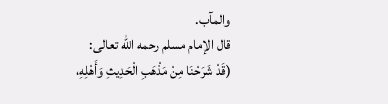والمآب.
قال الإمام مسلم رحمه الله تعالى:
(قَدْ شَرَحْنَا مِنْ مَذْهَبِ الْحَدِيثِ وَأَهْلِهِ،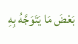بَعْضَ مَا يَتَوَجَّهُ بِهِ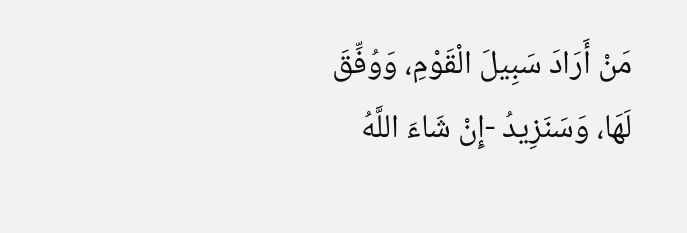مَنْ أَرَادَ سَبِيلَ الْقَوْمِ، وَوُفِّقَ لَهَا، وَسَنَزِيدُ -إِنْ شَاءَ اللَّهُ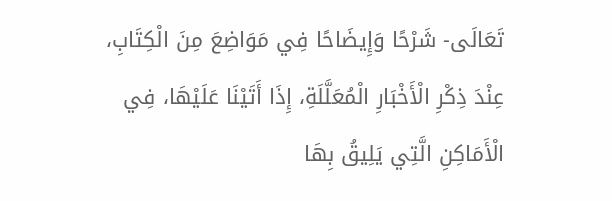تَعَالَى- شَرْحًا وَإِيضَاحًا فِي مَوَاضِعَ مِنَ الْكِتَابِ، عِنْدَ ذِكْرِ الْأَخْبَارِ الْمُعَلَّلَةِ، إِذَا أَتَيْنَا عَلَيْهَا، فِي الْأَمَاكِنِ الَّتِي يَلِيقُ بِهَا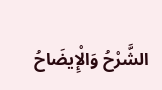الشَّرْحُ وَالْإِيضَاحُ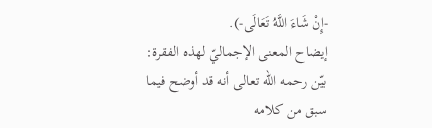-إِنْ شَاءَ اللَّهُ تَعَالَى-).
إيضاح المعنى الإجماليّ لهذه الفقرة:
بيّن رحمه الله تعالى أنه قد أوضح فيما سبق من كلامه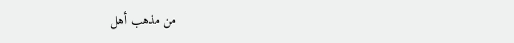من مذهب أهل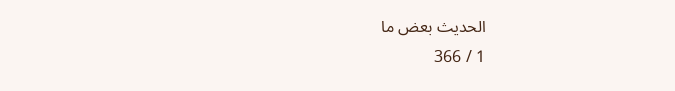الحديث بعض ما
1 / 366